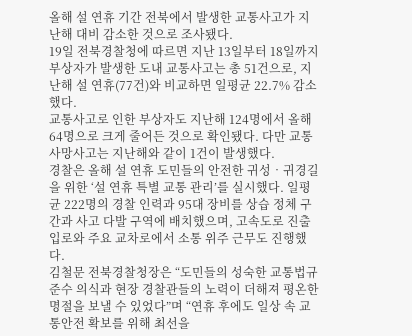올해 설 연휴 기간 전북에서 발생한 교통사고가 지난해 대비 감소한 것으로 조사됐다.
19일 전북경찰청에 따르면 지난 13일부터 18일까지 부상자가 발생한 도내 교통사고는 총 51건으로, 지난해 설 연휴(77건)와 비교하면 일평균 22.7% 감소했다.
교통사고로 인한 부상자도 지난해 124명에서 올해 64명으로 크게 줄어든 것으로 확인됐다. 다만 교통사망사고는 지난해와 같이 1건이 발생했다.
경찰은 올해 설 연휴 도민들의 안전한 귀성‧귀경길을 위한 ‘설 연휴 특별 교통 관리’를 실시했다. 일평균 222명의 경찰 인력과 95대 장비를 상습 정체 구간과 사고 다발 구역에 배치했으며, 고속도로 진출입로와 주요 교차로에서 소통 위주 근무도 진행했다.
김철문 전북경찰청장은 “도민들의 성숙한 교통법규 준수 의식과 현장 경찰관들의 노력이 더해져 평온한 명절을 보낼 수 있었다”며 “연휴 후에도 일상 속 교통안전 확보를 위해 최선을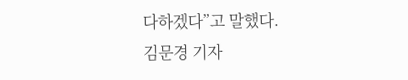다하겠다”고 말했다.
김문경 기자